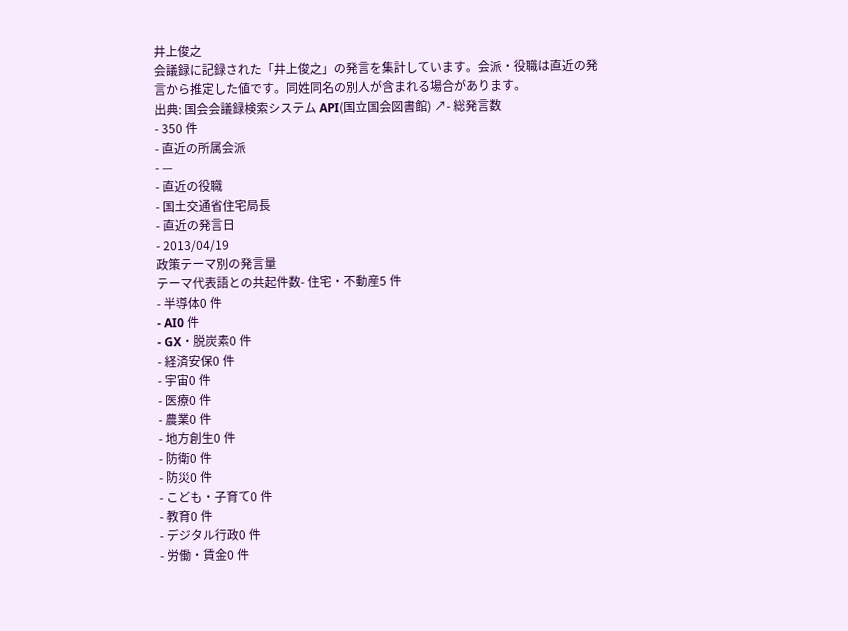井上俊之
会議録に記録された「井上俊之」の発言を集計しています。会派・役職は直近の発言から推定した値です。同姓同名の別人が含まれる場合があります。
出典: 国会会議録検索システム API(国立国会図書館) ↗- 総発言数
- 350 件
- 直近の所属会派
- —
- 直近の役職
- 国土交通省住宅局長
- 直近の発言日
- 2013/04/19
政策テーマ別の発言量
テーマ代表語との共起件数- 住宅・不動産5 件
- 半導体0 件
- AI0 件
- GX・脱炭素0 件
- 経済安保0 件
- 宇宙0 件
- 医療0 件
- 農業0 件
- 地方創生0 件
- 防衛0 件
- 防災0 件
- こども・子育て0 件
- 教育0 件
- デジタル行政0 件
- 労働・賃金0 件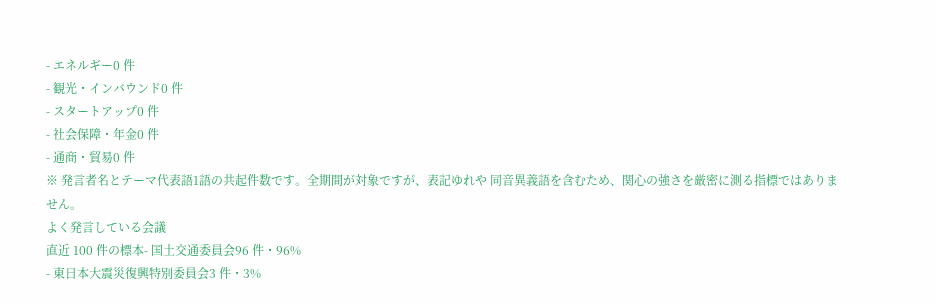- エネルギー0 件
- 観光・インバウンド0 件
- スタートアップ0 件
- 社会保障・年金0 件
- 通商・貿易0 件
※ 発言者名とテーマ代表語1語の共起件数です。全期間が対象ですが、表記ゆれや 同音異義語を含むため、関心の強さを厳密に測る指標ではありません。
よく発言している会議
直近 100 件の標本- 国土交通委員会96 件・96%
- 東日本大震災復興特別委員会3 件・3%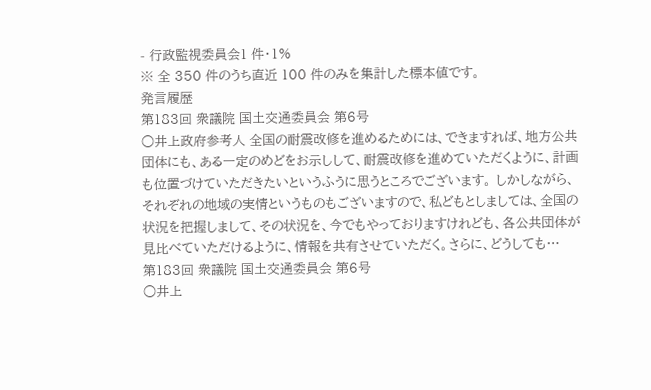- 行政監視委員会1 件・1%
※ 全 350 件のうち直近 100 件のみを集計した標本値です。
発言履歴
第183回 衆議院 国土交通委員会 第6号
○井上政府参考人 全国の耐震改修を進めるためには、できますれば、地方公共団体にも、ある一定のめどをお示しして、耐震改修を進めていただくように、計画も位置づけていただきたいというふうに思うところでございます。 しかしながら、それぞれの地域の実情というものもございますので、私どもとしましては、全国の状況を把握しまして、その状況を、今でもやっておりますけれども、各公共団体が見比べていただけるように、情報を共有させていただく。さらに、どうしても…
第183回 衆議院 国土交通委員会 第6号
○井上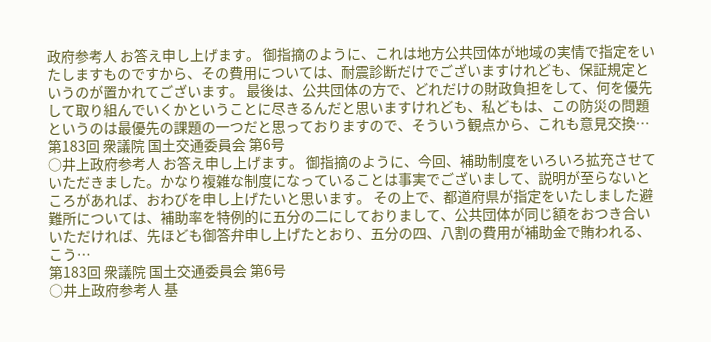政府参考人 お答え申し上げます。 御指摘のように、これは地方公共団体が地域の実情で指定をいたしますものですから、その費用については、耐震診断だけでございますけれども、保証規定というのが置かれてございます。 最後は、公共団体の方で、どれだけの財政負担をして、何を優先して取り組んでいくかということに尽きるんだと思いますけれども、私どもは、この防災の問題というのは最優先の課題の一つだと思っておりますので、そういう観点から、これも意見交換…
第183回 衆議院 国土交通委員会 第6号
○井上政府参考人 お答え申し上げます。 御指摘のように、今回、補助制度をいろいろ拡充させていただきました。かなり複雑な制度になっていることは事実でございまして、説明が至らないところがあれば、おわびを申し上げたいと思います。 その上で、都道府県が指定をいたしました避難所については、補助率を特例的に五分の二にしておりまして、公共団体が同じ額をおつき合いいただければ、先ほども御答弁申し上げたとおり、五分の四、八割の費用が補助金で賄われる、こう…
第183回 衆議院 国土交通委員会 第6号
○井上政府参考人 基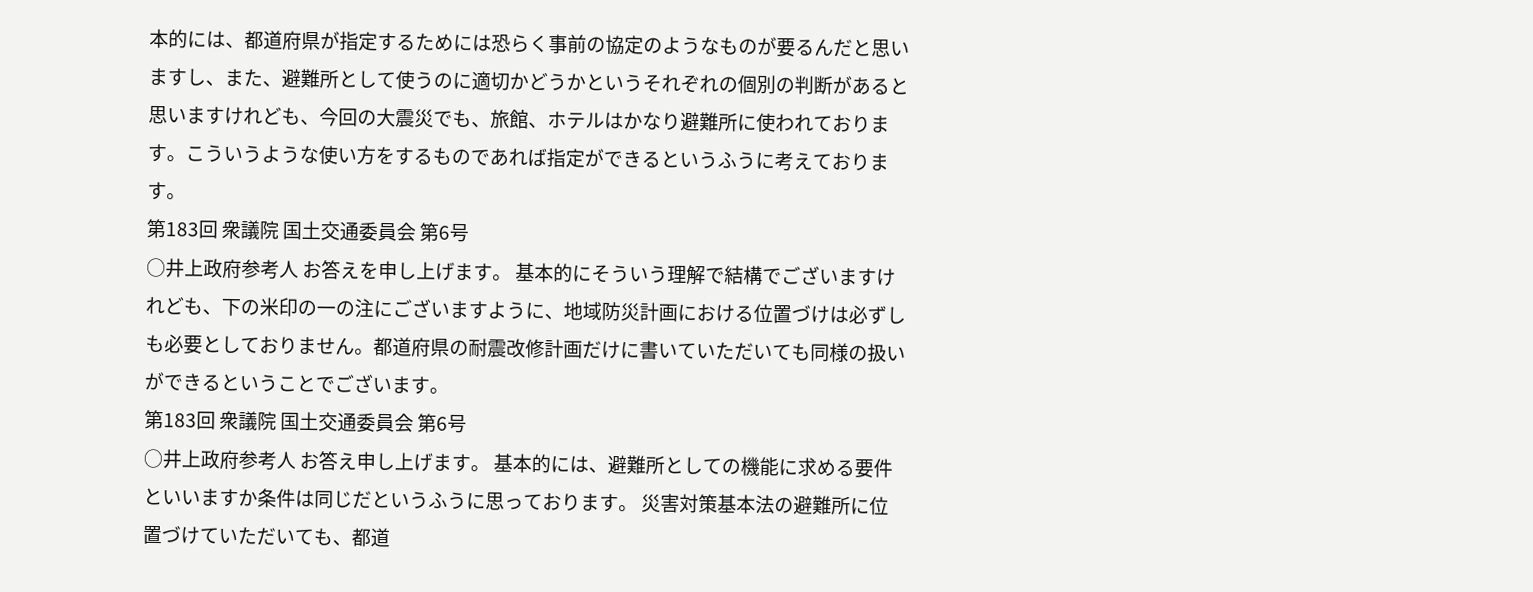本的には、都道府県が指定するためには恐らく事前の協定のようなものが要るんだと思いますし、また、避難所として使うのに適切かどうかというそれぞれの個別の判断があると思いますけれども、今回の大震災でも、旅館、ホテルはかなり避難所に使われております。こういうような使い方をするものであれば指定ができるというふうに考えております。
第183回 衆議院 国土交通委員会 第6号
○井上政府参考人 お答えを申し上げます。 基本的にそういう理解で結構でございますけれども、下の米印の一の注にございますように、地域防災計画における位置づけは必ずしも必要としておりません。都道府県の耐震改修計画だけに書いていただいても同様の扱いができるということでございます。
第183回 衆議院 国土交通委員会 第6号
○井上政府参考人 お答え申し上げます。 基本的には、避難所としての機能に求める要件といいますか条件は同じだというふうに思っております。 災害対策基本法の避難所に位置づけていただいても、都道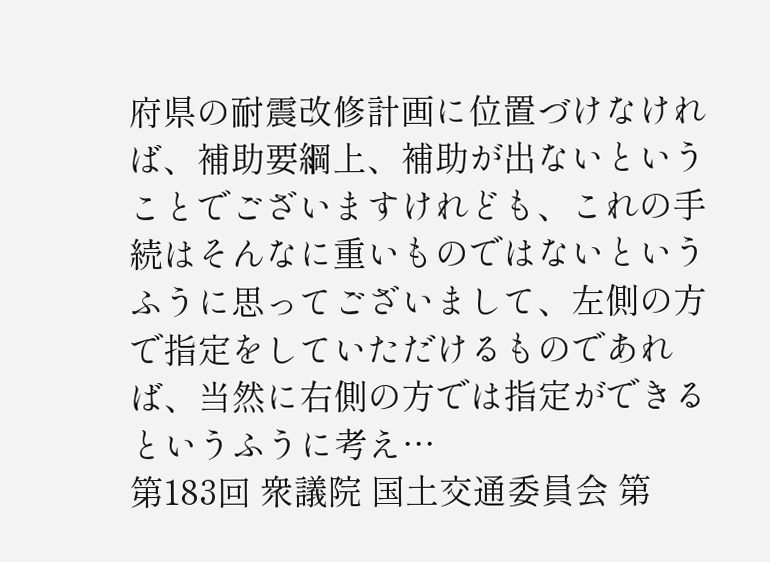府県の耐震改修計画に位置づけなければ、補助要綱上、補助が出ないということでございますけれども、これの手続はそんなに重いものではないというふうに思ってございまして、左側の方で指定をしていただけるものであれば、当然に右側の方では指定ができるというふうに考え…
第183回 衆議院 国土交通委員会 第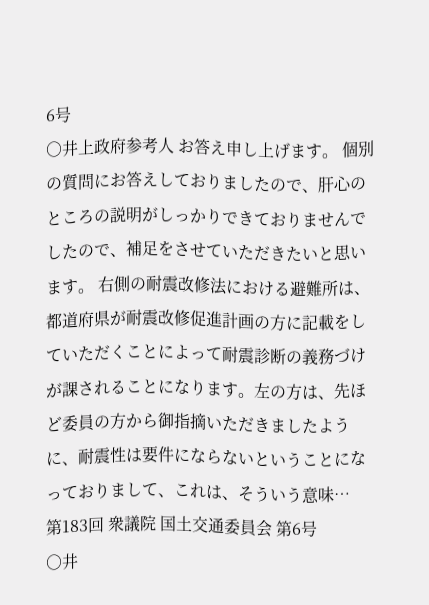6号
○井上政府参考人 お答え申し上げます。 個別の質問にお答えしておりましたので、肝心のところの説明がしっかりできておりませんでしたので、補足をさせていただきたいと思います。 右側の耐震改修法における避難所は、都道府県が耐震改修促進計画の方に記載をしていただくことによって耐震診断の義務づけが課されることになります。左の方は、先ほど委員の方から御指摘いただきましたように、耐震性は要件にならないということになっておりまして、これは、そういう意味…
第183回 衆議院 国土交通委員会 第6号
○井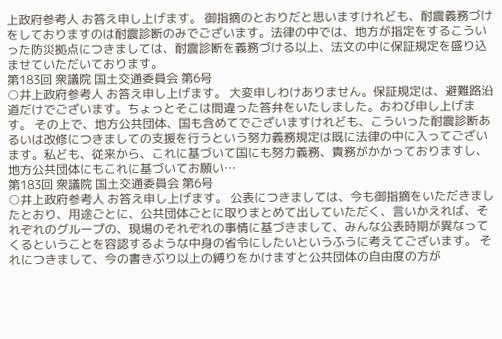上政府参考人 お答え申し上げます。 御指摘のとおりだと思いますけれども、耐震義務づけをしておりますのは耐震診断のみでございます。法律の中では、地方が指定をするこういった防災拠点につきましては、耐震診断を義務づける以上、法文の中に保証規定を盛り込ませていただいております。
第183回 衆議院 国土交通委員会 第6号
○井上政府参考人 お答え申し上げます。 大変申しわけありません。保証規定は、避難路沿道だけでございます。ちょっとそこは間違った答弁をいたしました。おわび申し上げます。 その上で、地方公共団体、国も含めてでございますけれども、こういった耐震診断あるいは改修につきましての支援を行うという努力義務規定は既に法律の中に入ってございます。私ども、従来から、これに基づいて国にも努力義務、責務がかかっておりますし、地方公共団体にもこれに基づいてお願い…
第183回 衆議院 国土交通委員会 第6号
○井上政府参考人 お答え申し上げます。 公表につきましては、今も御指摘をいただきましたとおり、用途ごとに、公共団体ごとに取りまとめて出していただく、言いかえれば、それぞれのグループの、現場のそれぞれの事情に基づきまして、みんな公表時期が異なってくるということを容認するような中身の省令にしたいというふうに考えてございます。 それにつきまして、今の書きぶり以上の縛りをかけますと公共団体の自由度の方が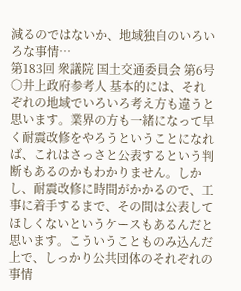減るのではないか、地域独自のいろいろな事情…
第183回 衆議院 国土交通委員会 第6号
○井上政府参考人 基本的には、それぞれの地域でいろいろ考え方も違うと思います。業界の方も一緒になって早く耐震改修をやろうということになれば、これはさっさと公表するという判断もあるのかもわかりません。しかし、耐震改修に時間がかかるので、工事に着手するまで、その間は公表してほしくないというケースもあるんだと思います。こういうことものみ込んだ上で、しっかり公共団体のそれぞれの事情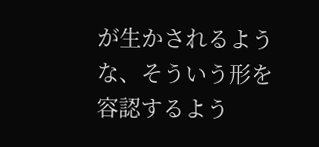が生かされるような、そういう形を容認するよう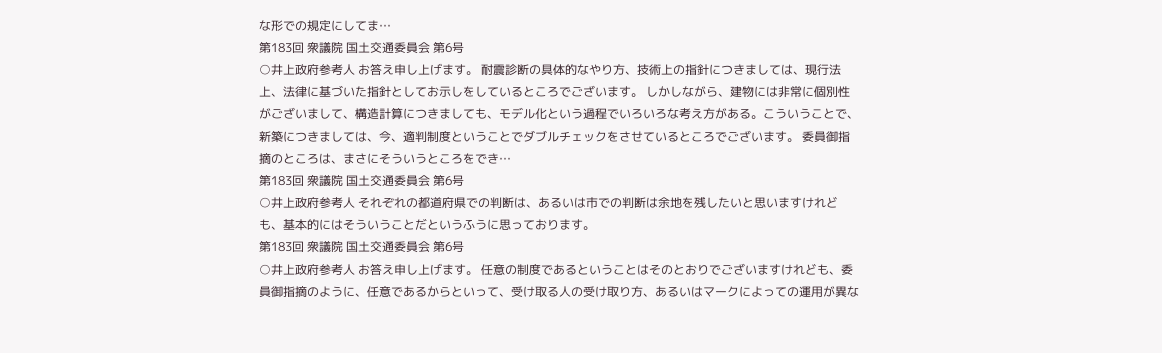な形での規定にしてま…
第183回 衆議院 国土交通委員会 第6号
○井上政府参考人 お答え申し上げます。 耐震診断の具体的なやり方、技術上の指針につきましては、現行法上、法律に基づいた指針としてお示しをしているところでございます。 しかしながら、建物には非常に個別性がございまして、構造計算につきましても、モデル化という過程でいろいろな考え方がある。こういうことで、新築につきましては、今、適判制度ということでダブルチェックをさせているところでございます。 委員御指摘のところは、まさにそういうところをでき…
第183回 衆議院 国土交通委員会 第6号
○井上政府参考人 それぞれの都道府県での判断は、あるいは市での判断は余地を残したいと思いますけれども、基本的にはそういうことだというふうに思っております。
第183回 衆議院 国土交通委員会 第6号
○井上政府参考人 お答え申し上げます。 任意の制度であるということはそのとおりでございますけれども、委員御指摘のように、任意であるからといって、受け取る人の受け取り方、あるいはマークによっての運用が異な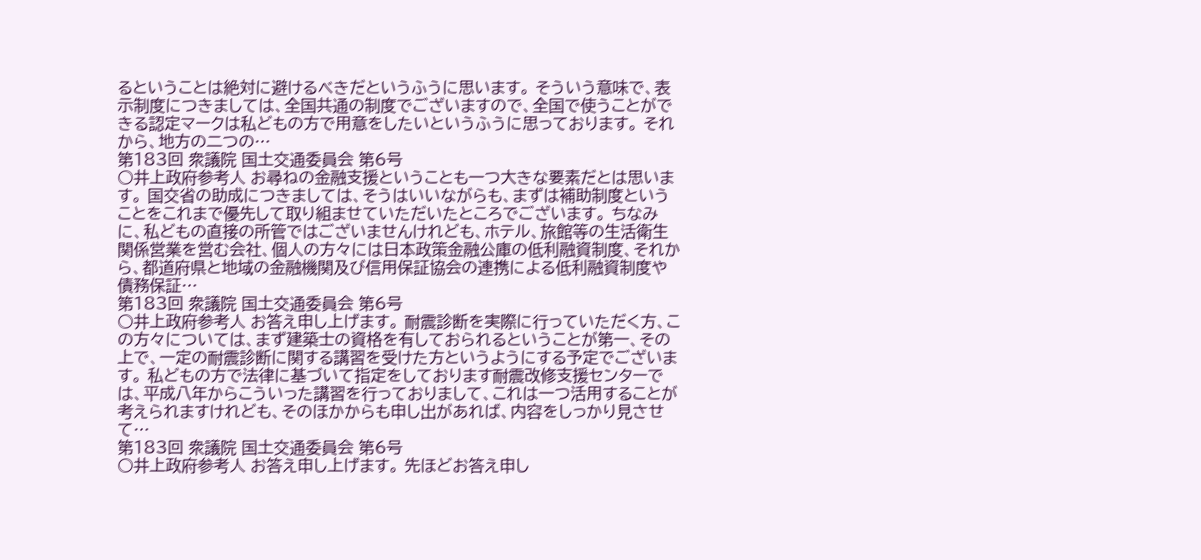るということは絶対に避けるべきだというふうに思います。 そういう意味で、表示制度につきましては、全国共通の制度でございますので、全国で使うことができる認定マークは私どもの方で用意をしたいというふうに思っております。 それから、地方の二つの…
第183回 衆議院 国土交通委員会 第6号
○井上政府参考人 お尋ねの金融支援ということも一つ大きな要素だとは思います。 国交省の助成につきましては、そうはいいながらも、まずは補助制度ということをこれまで優先して取り組ませていただいたところでございます。 ちなみに、私どもの直接の所管ではございませんけれども、ホテル、旅館等の生活衛生関係営業を営む会社、個人の方々には日本政策金融公庫の低利融資制度、それから、都道府県と地域の金融機関及び信用保証協会の連携による低利融資制度や債務保証…
第183回 衆議院 国土交通委員会 第6号
○井上政府参考人 お答え申し上げます。 耐震診断を実際に行っていただく方、この方々については、まず建築士の資格を有しておられるということが第一、その上で、一定の耐震診断に関する講習を受けた方というようにする予定でございます。 私どもの方で法律に基づいて指定をしております耐震改修支援センターでは、平成八年からこういった講習を行っておりまして、これは一つ活用することが考えられますけれども、そのほかからも申し出があれば、内容をしっかり見させて…
第183回 衆議院 国土交通委員会 第6号
○井上政府参考人 お答え申し上げます。 先ほどお答え申し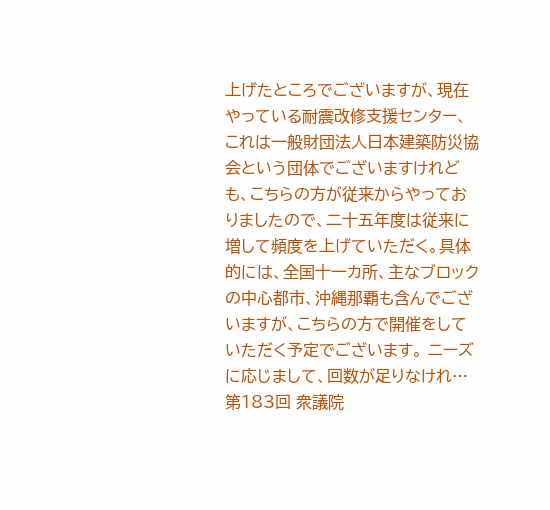上げたところでございますが、現在やっている耐震改修支援センター、これは一般財団法人日本建築防災協会という団体でございますけれども、こちらの方が従来からやっておりましたので、二十五年度は従来に増して頻度を上げていただく。具体的には、全国十一カ所、主なブロックの中心都市、沖縄那覇も含んでございますが、こちらの方で開催をしていただく予定でございます。 ニーズに応じまして、回数が足りなけれ…
第183回 衆議院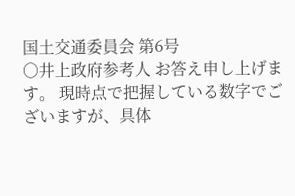国土交通委員会 第6号
○井上政府参考人 お答え申し上げます。 現時点で把握している数字でございますが、具体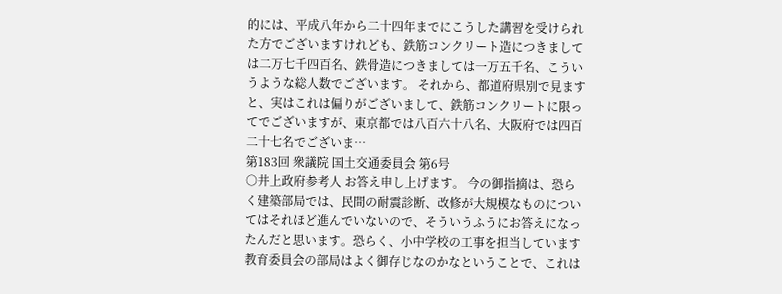的には、平成八年から二十四年までにこうした講習を受けられた方でございますけれども、鉄筋コンクリート造につきましては二万七千四百名、鉄骨造につきましては一万五千名、こういうような総人数でございます。 それから、都道府県別で見ますと、実はこれは偏りがございまして、鉄筋コンクリートに限ってでございますが、東京都では八百六十八名、大阪府では四百二十七名でございま…
第183回 衆議院 国土交通委員会 第6号
○井上政府参考人 お答え申し上げます。 今の御指摘は、恐らく建築部局では、民間の耐震診断、改修が大規模なものについてはそれほど進んでいないので、そういうふうにお答えになったんだと思います。恐らく、小中学校の工事を担当しています教育委員会の部局はよく御存じなのかなということで、これは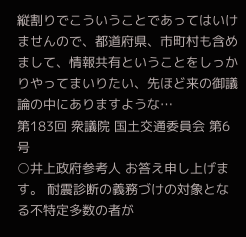縦割りでこういうことであってはいけませんので、都道府県、市町村も含めまして、情報共有ということをしっかりやってまいりたい、先ほど来の御議論の中にありますような…
第183回 衆議院 国土交通委員会 第6号
○井上政府参考人 お答え申し上げます。 耐震診断の義務づけの対象となる不特定多数の者が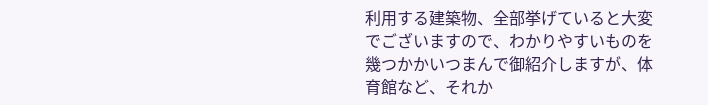利用する建築物、全部挙げていると大変でございますので、わかりやすいものを幾つかかいつまんで御紹介しますが、体育館など、それか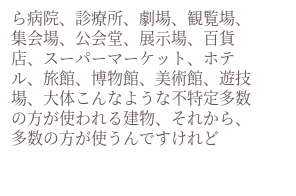ら病院、診療所、劇場、観覧場、集会場、公会堂、展示場、百貨店、スーパーマーケット、ホテル、旅館、博物館、美術館、遊技場、大体こんなような不特定多数の方が使われる建物、それから、多数の方が使うんですけれど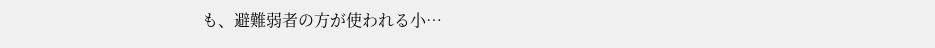も、避難弱者の方が使われる小…